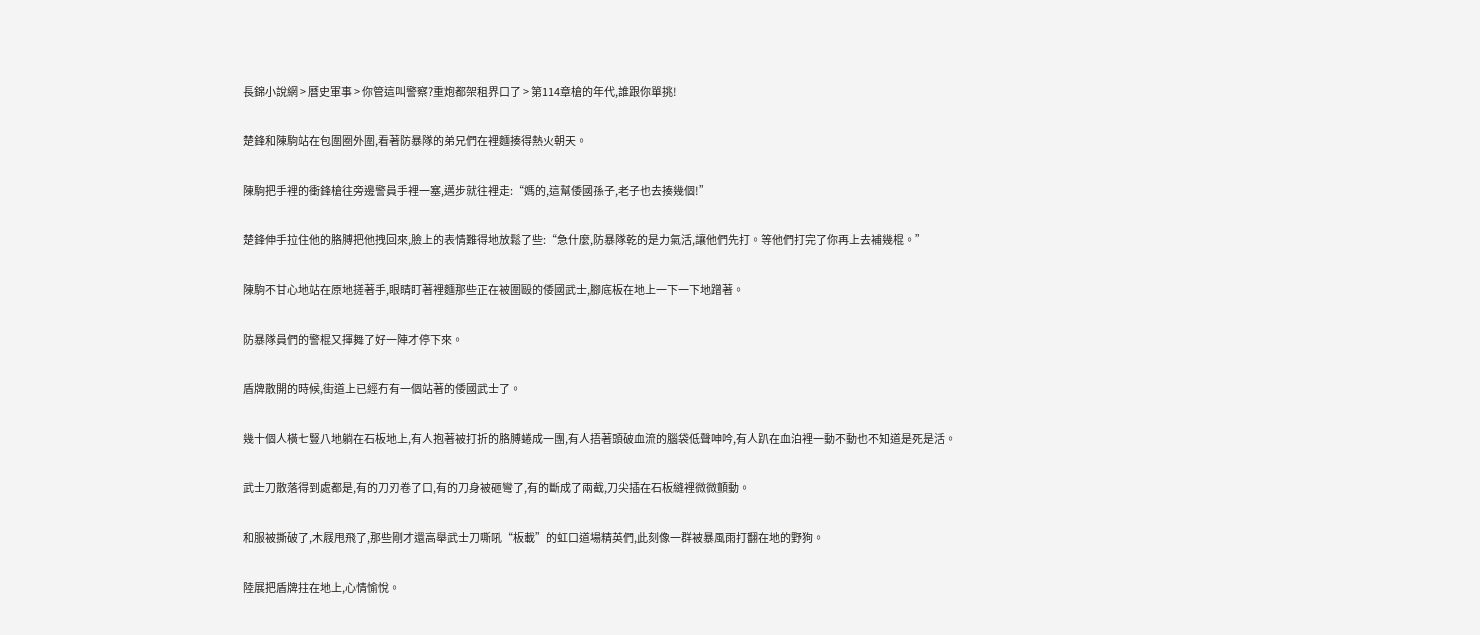長錦小說網 > 曆史軍事 > 你管這叫警察?重炮都架租界口了 > 第114章槍的年代,誰跟你單挑!

楚鋒和陳駒站在包圍圈外圍,看著防暴隊的弟兄們在裡麵揍得熱火朝天。

陳駒把手裡的衝鋒槍往旁邊警員手裡一塞,邁步就往裡走:“媽的,這幫倭國孫子,老子也去揍幾個!”

楚鋒伸手拉住他的胳膊把他拽回來,臉上的表情難得地放鬆了些:“急什麼,防暴隊乾的是力氣活,讓他們先打。等他們打完了你再上去補幾棍。”

陳駒不甘心地站在原地搓著手,眼睛盯著裡麵那些正在被圍毆的倭國武士,腳底板在地上一下一下地蹭著。

防暴隊員們的警棍又揮舞了好一陣才停下來。

盾牌散開的時候,街道上已經冇有一個站著的倭國武士了。

幾十個人橫七豎八地躺在石板地上,有人抱著被打折的胳膊蜷成一團,有人捂著頭破血流的腦袋低聲呻吟,有人趴在血泊裡一動不動也不知道是死是活。

武士刀散落得到處都是,有的刀刃卷了口,有的刀身被砸彎了,有的斷成了兩截,刀尖插在石板縫裡微微顫動。

和服被撕破了,木屐甩飛了,那些剛才還高舉武士刀嘶吼“板載”的虹口道場精英們,此刻像一群被暴風雨打翻在地的野狗。

陸展把盾牌拄在地上,心情愉悅。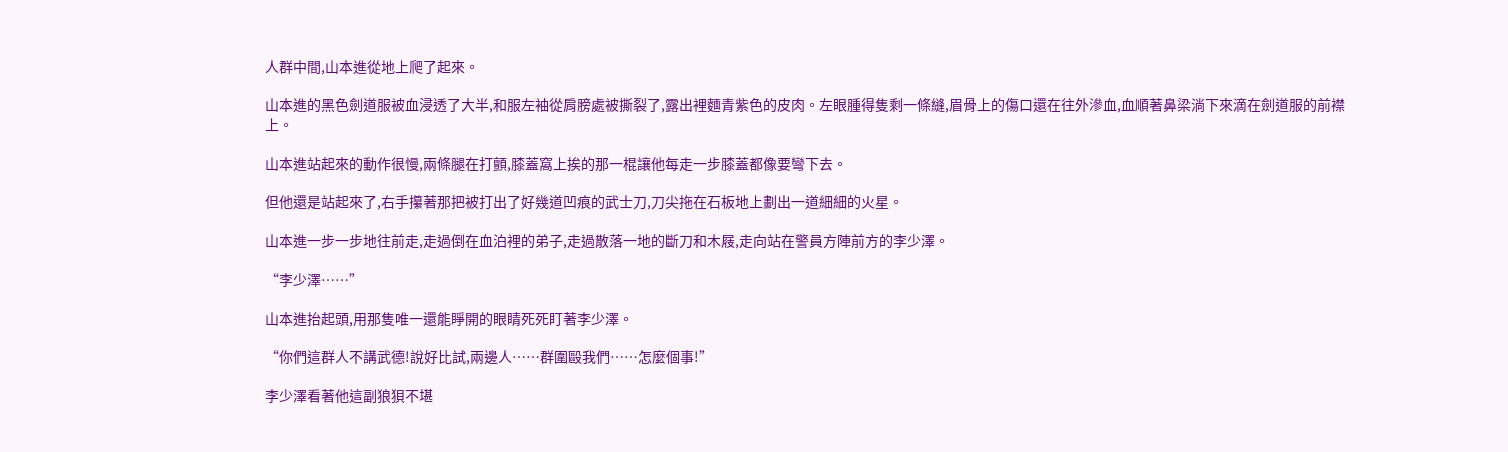人群中間,山本進從地上爬了起來。

山本進的黑色劍道服被血浸透了大半,和服左袖從肩膀處被撕裂了,露出裡麵青紫色的皮肉。左眼腫得隻剩一條縫,眉骨上的傷口還在往外滲血,血順著鼻梁淌下來滴在劍道服的前襟上。

山本進站起來的動作很慢,兩條腿在打顫,膝蓋窩上挨的那一棍讓他每走一步膝蓋都像要彎下去。

但他還是站起來了,右手攥著那把被打出了好幾道凹痕的武士刀,刀尖拖在石板地上劃出一道細細的火星。

山本進一步一步地往前走,走過倒在血泊裡的弟子,走過散落一地的斷刀和木屐,走向站在警員方陣前方的李少澤。

“李少澤……”

山本進抬起頭,用那隻唯一還能睜開的眼睛死死盯著李少澤。

“你們這群人不講武德!說好比試,兩邊人……群圍毆我們……怎麼個事!”

李少澤看著他這副狼狽不堪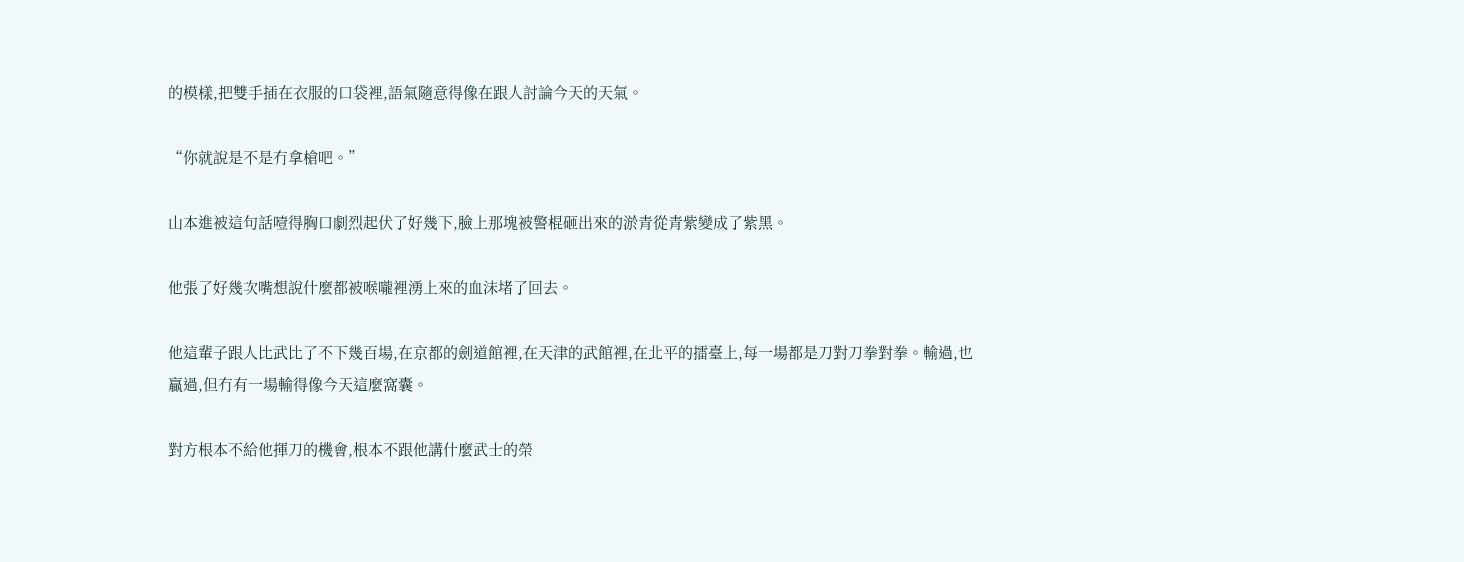的模樣,把雙手插在衣服的口袋裡,語氣隨意得像在跟人討論今天的天氣。

“你就說是不是冇拿槍吧。”

山本進被這句話噎得胸口劇烈起伏了好幾下,臉上那塊被警棍砸出來的淤青從青紫變成了紫黑。

他張了好幾次嘴想說什麼都被喉嚨裡湧上來的血沫堵了回去。

他這輩子跟人比武比了不下幾百場,在京都的劍道館裡,在天津的武館裡,在北平的擂臺上,每一場都是刀對刀拳對拳。輸過,也贏過,但冇有一場輸得像今天這麼窩囊。

對方根本不給他揮刀的機會,根本不跟他講什麼武士的榮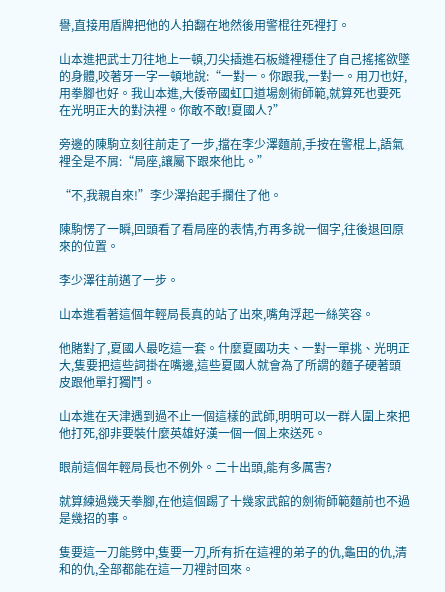譽,直接用盾牌把他的人拍翻在地然後用警棍往死裡打。

山本進把武士刀往地上一頓,刀尖插進石板縫裡穩住了自己搖搖欲墜的身體,咬著牙一字一頓地說:“一對一。你跟我,一對一。用刀也好,用拳腳也好。我山本進,大倭帝國虹口道場劍術師範,就算死也要死在光明正大的對決裡。你敢不敢!夏國人?”

旁邊的陳駒立刻往前走了一步,擋在李少澤麵前,手按在警棍上,語氣裡全是不屑:“局座,讓屬下跟來他比。”

“不,我親自來!”李少澤抬起手攔住了他。

陳駒愣了一瞬,回頭看了看局座的表情,冇再多說一個字,往後退回原來的位置。

李少澤往前邁了一步。

山本進看著這個年輕局長真的站了出來,嘴角浮起一絲笑容。

他賭對了,夏國人最吃這一套。什麼夏國功夫、一對一單挑、光明正大,隻要把這些詞掛在嘴邊,這些夏國人就會為了所謂的麵子硬著頭皮跟他單打獨鬥。

山本進在天津遇到過不止一個這樣的武師,明明可以一群人圍上來把他打死,卻非要裝什麼英雄好漢一個一個上來送死。

眼前這個年輕局長也不例外。二十出頭,能有多厲害?

就算練過幾天拳腳,在他這個踢了十幾家武館的劍術師範麵前也不過是幾招的事。

隻要這一刀能劈中,隻要一刀,所有折在這裡的弟子的仇,龜田的仇,清和的仇,全部都能在這一刀裡討回來。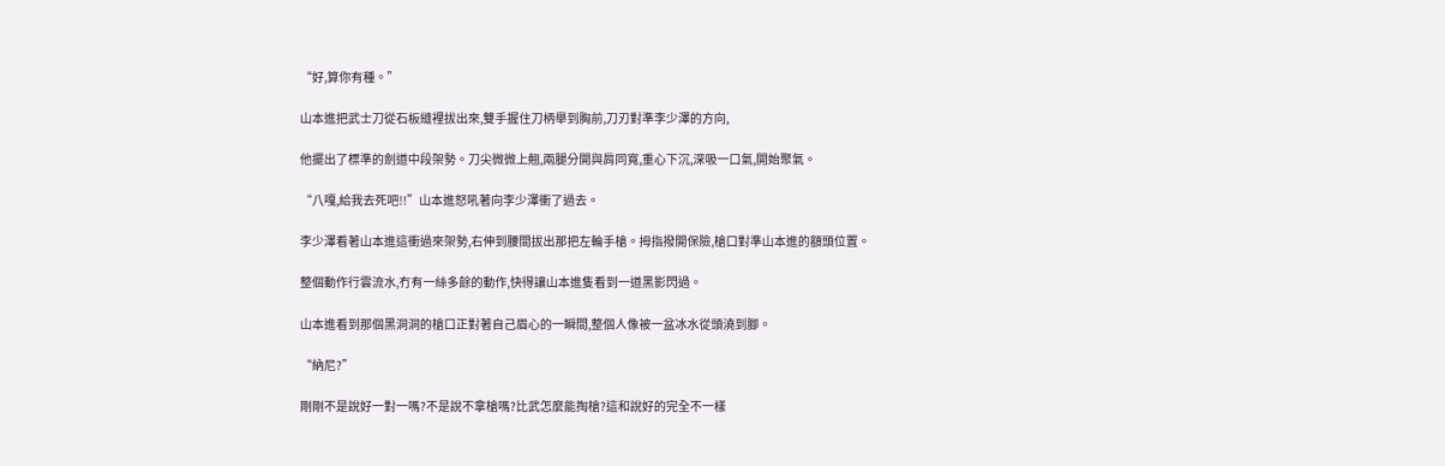“好,算你有種。”

山本進把武士刀從石板縫裡拔出來,雙手握住刀柄舉到胸前,刀刃對準李少澤的方向,

他擺出了標準的劍道中段架勢。刀尖微微上翹,兩腿分開與肩同寬,重心下沉,深吸一口氣,開始聚氣。

“八嘎,給我去死吧!!”山本進怒吼著向李少澤衝了過去。

李少澤看著山本進這衝過來架勢,右伸到腰間拔出那把左輪手槍。拇指撥開保險,槍口對準山本進的額頭位置。

整個動作行雲流水,冇有一絲多餘的動作,快得讓山本進隻看到一道黑影閃過。

山本進看到那個黑洞洞的槍口正對著自己眉心的一瞬間,整個人像被一盆冰水從頭澆到腳。

“納尼?”

剛剛不是說好一對一嗎?不是說不拿槍嗎?比武怎麼能掏槍?這和說好的完全不一樣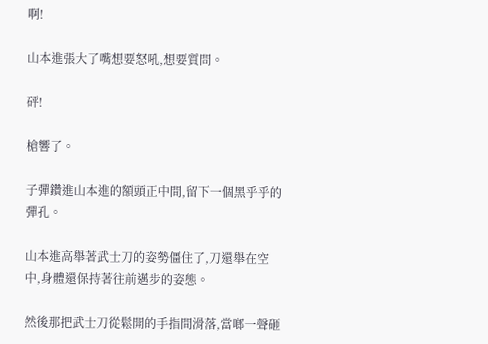啊!

山本進張大了嘴想要怒吼,想要質問。

砰!

槍響了。

子彈鑽進山本進的額頭正中間,留下一個黑乎乎的彈孔。

山本進高舉著武士刀的姿勢僵住了,刀還舉在空中,身體還保持著往前邁步的姿態。

然後那把武士刀從鬆開的手指間滑落,當啷一聲砸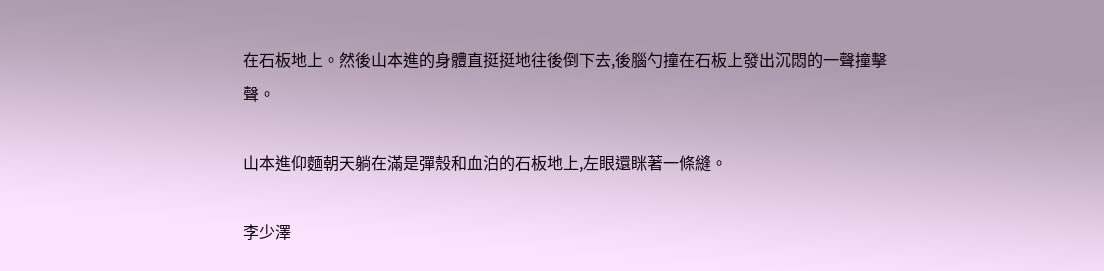在石板地上。然後山本進的身體直挺挺地往後倒下去,後腦勺撞在石板上發出沉悶的一聲撞擊聲。

山本進仰麵朝天躺在滿是彈殼和血泊的石板地上,左眼還眯著一條縫。

李少澤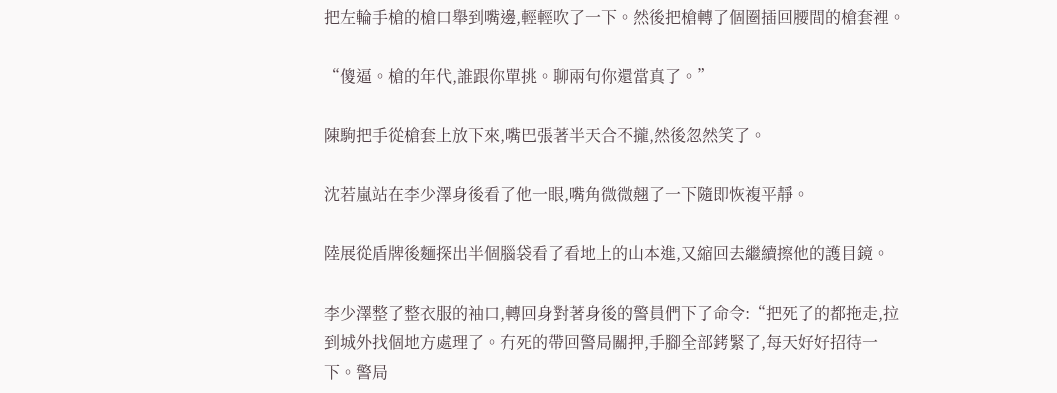把左輪手槍的槍口舉到嘴邊,輕輕吹了一下。然後把槍轉了個圈插回腰間的槍套裡。

“傻逼。槍的年代,誰跟你單挑。聊兩句你還當真了。”

陳駒把手從槍套上放下來,嘴巴張著半天合不攏,然後忽然笑了。

沈若嵐站在李少澤身後看了他一眼,嘴角微微翹了一下隨即恢複平靜。

陸展從盾牌後麵探出半個腦袋看了看地上的山本進,又縮回去繼續擦他的護目鏡。

李少澤整了整衣服的袖口,轉回身對著身後的警員們下了命令:“把死了的都拖走,拉到城外找個地方處理了。冇死的帶回警局關押,手腳全部銬緊了,每天好好招待一下。警局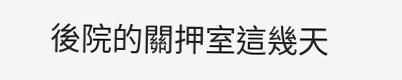後院的關押室這幾天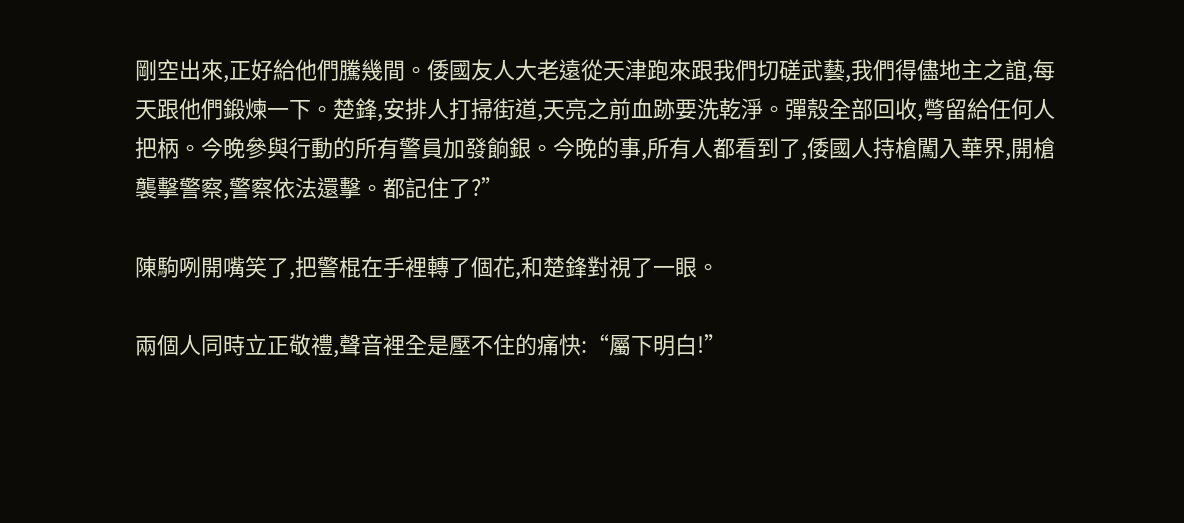剛空出來,正好給他們騰幾間。倭國友人大老遠從天津跑來跟我們切磋武藝,我們得儘地主之誼,每天跟他們鍛煉一下。楚鋒,安排人打掃街道,天亮之前血跡要洗乾淨。彈殼全部回收,彆留給任何人把柄。今晚參與行動的所有警員加發餉銀。今晚的事,所有人都看到了,倭國人持槍闖入華界,開槍襲擊警察,警察依法還擊。都記住了?”

陳駒咧開嘴笑了,把警棍在手裡轉了個花,和楚鋒對視了一眼。

兩個人同時立正敬禮,聲音裡全是壓不住的痛快:“屬下明白!”